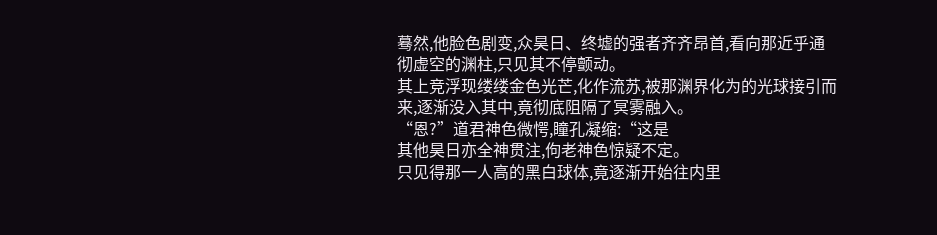蓦然,他脸色剧变,众昊日、终墟的强者齐齐昂首,看向那近乎通彻虚空的渊柱,只见其不停颤动。
其上竞浮现缕缕金色光芒,化作流苏,被那渊界化为的光球接引而来,逐渐没入其中,竟彻底阻隔了冥雾融入。
“恩?”道君神色微愕,瞳孔凝缩:“这是
其他昊日亦全神贯注,佝老神色惊疑不定。
只见得那一人高的黑白球体,竟逐渐开始往内里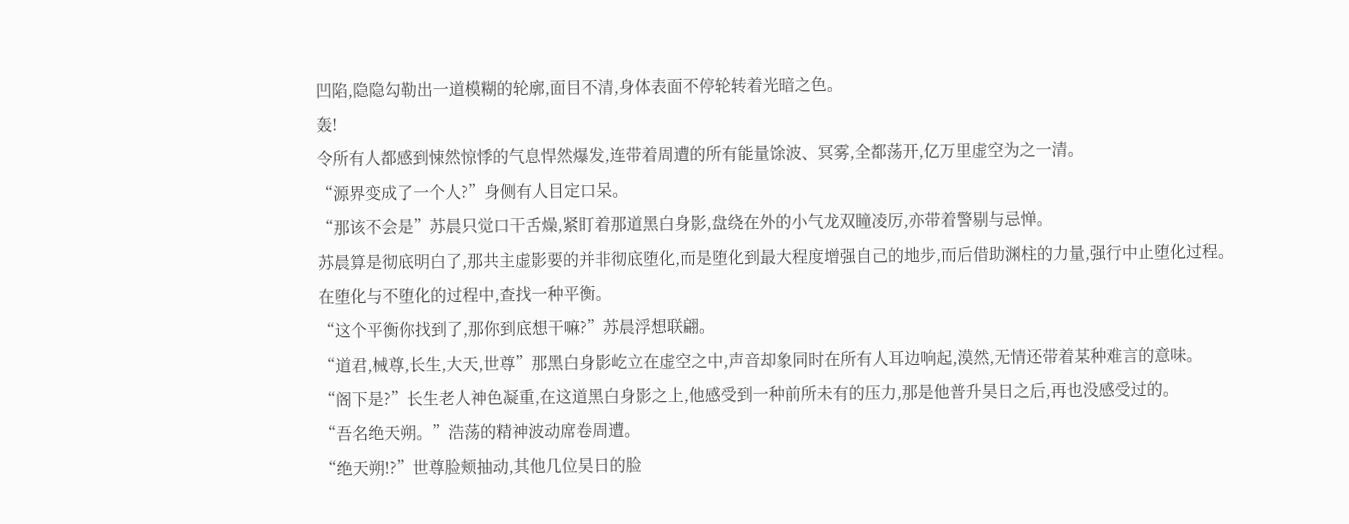凹陷,隐隐勾勒出一道模糊的轮廓,面目不清,身体表面不停轮转着光暗之色。
轰!
令所有人都感到悚然惊悸的气息悍然爆发,连带着周遭的所有能量馀波、冥雾,全都荡开,亿万里虚空为之一清。
“源界变成了一个人?”身侧有人目定口呆。
“那该不会是”苏晨只觉口干舌燥,紧盯着那道黑白身影,盘绕在外的小气龙双瞳凌厉,亦带着警剔与忌惮。
苏晨算是彻底明白了,那共主虚影要的并非彻底堕化,而是堕化到最大程度增强自己的地步,而后借助渊柱的力量,强行中止堕化过程。
在堕化与不堕化的过程中,查找一种平衡。
“这个平衡你找到了,那你到底想干嘛?”苏晨浮想联翩。
“道君,械尊,长生,大天,世尊”那黑白身影屹立在虚空之中,声音却象同时在所有人耳边响起,漠然,无情还带着某种难言的意味。
“阁下是?”长生老人神色凝重,在这道黑白身影之上,他感受到一种前所未有的压力,那是他普升昊日之后,再也没感受过的。
“吾名绝天朔。”浩荡的精神波动席卷周遭。
“绝天朔!?”世尊脸颊抽动,其他几位昊日的脸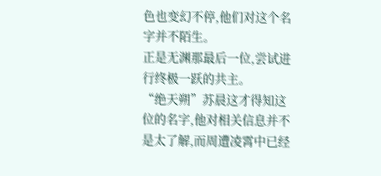色也变幻不停,他们对这个名字并不陌生。
正是无渊那最后一位,尝试进行终极一跃的共主。
“绝天朔”苏晨这才得知这位的名字,他对相关信息并不是太了解,而周遭凌霄中已经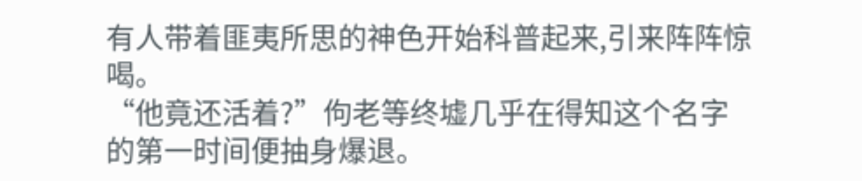有人带着匪夷所思的神色开始科普起来,引来阵阵惊喝。
“他竟还活着?”佝老等终墟几乎在得知这个名字的第一时间便抽身爆退。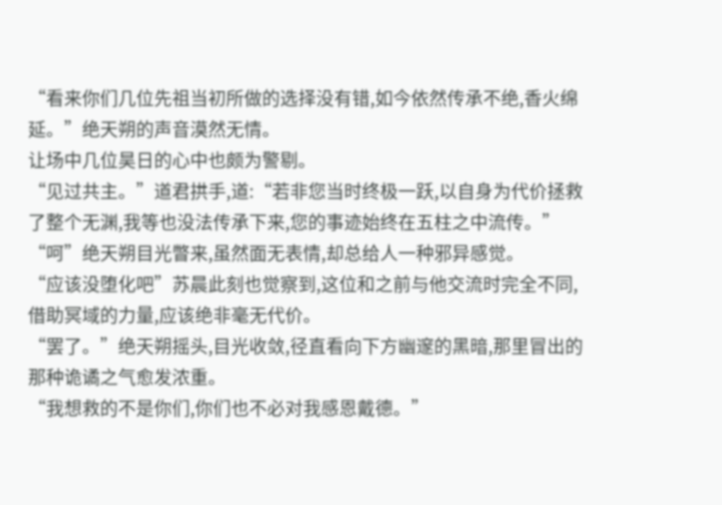“看来你们几位先祖当初所做的选择没有错,如今依然传承不绝,香火绵延。”绝天朔的声音漠然无情。
让场中几位昊日的心中也颇为警剔。
“见过共主。”道君拱手,道:“若非您当时终极一跃,以自身为代价拯救了整个无渊,我等也没法传承下来,您的事迹始终在五柱之中流传。”
“呵”绝天朔目光瞥来,虽然面无表情,却总给人一种邪异感觉。
“应该没堕化吧”苏晨此刻也觉察到,这位和之前与他交流时完全不同,借助冥域的力量,应该绝非毫无代价。
“罢了。”绝天朔摇头,目光收敛,径直看向下方幽邃的黑暗,那里冒出的那种诡谲之气愈发浓重。
“我想救的不是你们,你们也不必对我感恩戴德。”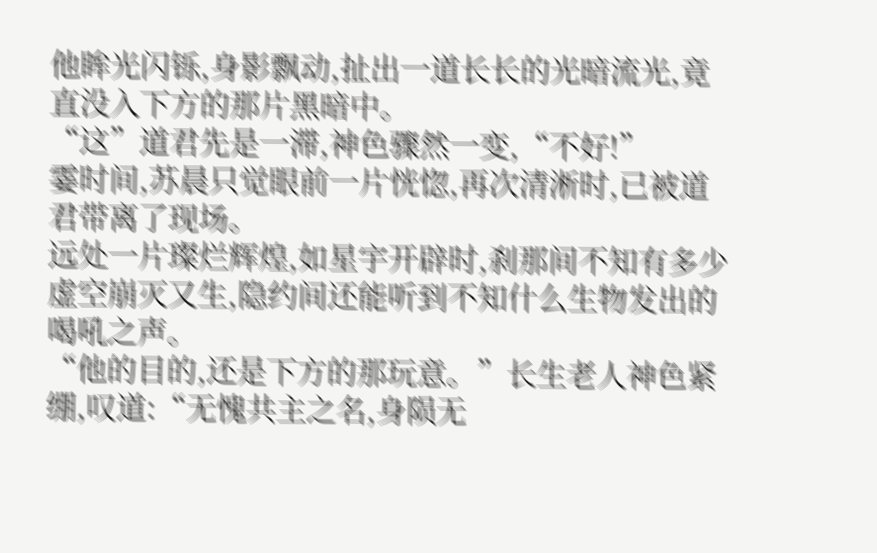他眸光闪铄,身影飘动,扯出一道长长的光暗流光,竟直没入下方的那片黑暗中。
“这”道君先是一滞,神色骤然一变,“不好!”
霎时间,苏晨只觉眼前一片恍惚,再次清淅时,已被道君带离了现场。
远处一片璨烂辉煌,如星宇开辟时,刹那间不知有多少虚空崩灭又生,隐约间还能听到不知什么生物发出的喝吼之声。
“他的目的,还是下方的那玩意。”长生老人神色紧绷,叹道:“无愧共主之名,身陨无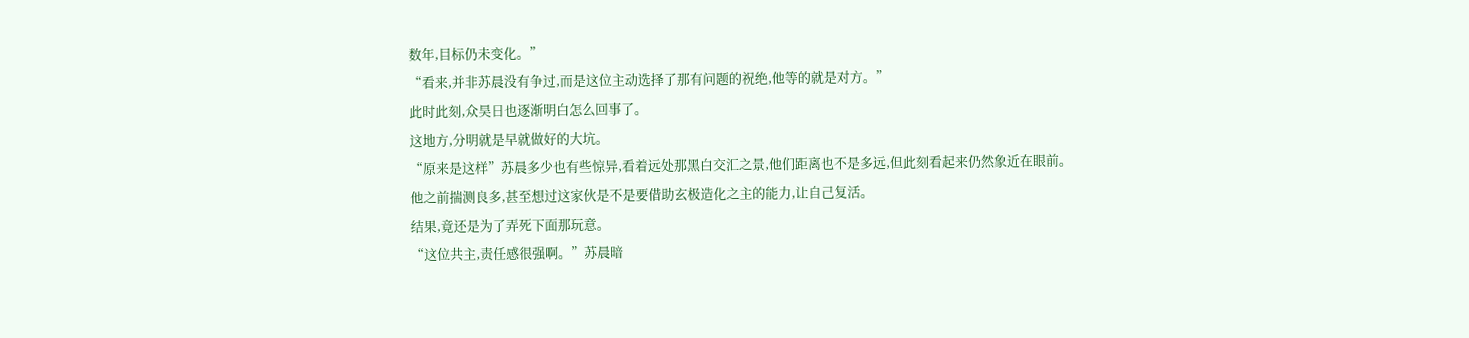数年,目标仍未变化。”
“看来,并非苏晨没有争过,而是这位主动选择了那有问题的祝绝,他等的就是对方。”
此时此刻,众昊日也逐渐明白怎么回事了。
这地方,分明就是早就做好的大坑。
“原来是这样”苏晨多少也有些惊异,看着远处那黑白交汇之景,他们距离也不是多远,但此刻看起来仍然象近在眼前。
他之前揣测良多,甚至想过这家伙是不是要借助玄极造化之主的能力,让自己复活。
结果,竟还是为了弄死下面那玩意。
“这位共主,责任感很强啊。”苏晨暗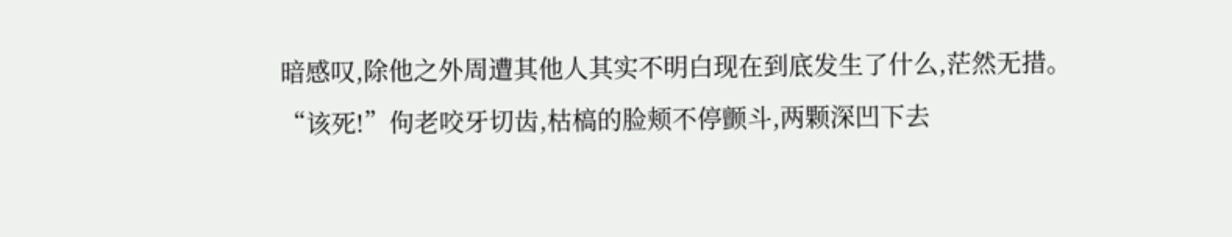暗感叹,除他之外周遭其他人其实不明白现在到底发生了什么,茫然无措。
“该死!”佝老咬牙切齿,枯槁的脸颊不停颤斗,两颗深凹下去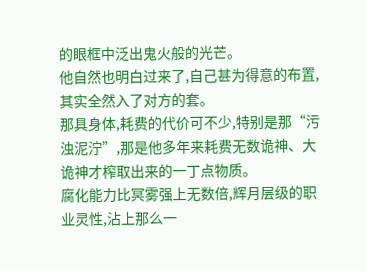的眼框中泛出鬼火般的光芒。
他自然也明白过来了,自己甚为得意的布置,其实全然入了对方的套。
那具身体,耗费的代价可不少,特别是那“污浊泥泞”,那是他多年来耗费无数诡神、大诡神才榨取出来的一丁点物质。
腐化能力比冥雾强上无数倍,辉月层级的职业灵性,沾上那么一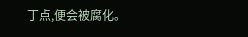丁点,便会被腐化。